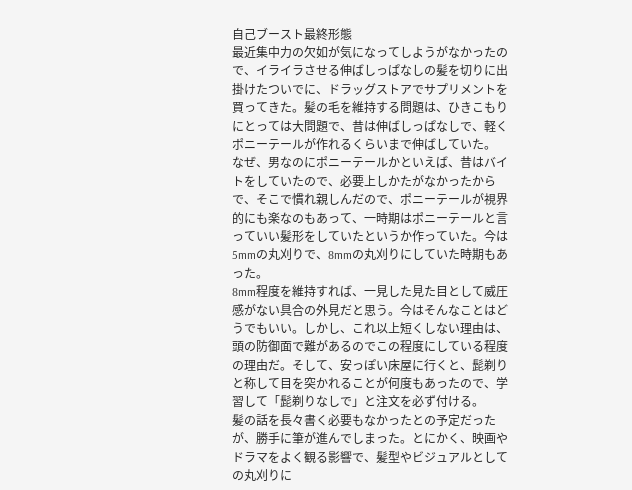自己ブースト最終形態
最近集中力の欠如が気になってしようがなかったので、イライラさせる伸ばしっぱなしの髪を切りに出掛けたついでに、ドラッグストアでサプリメントを買ってきた。髪の毛を維持する問題は、ひきこもりにとっては大問題で、昔は伸ばしっぱなしで、軽くポニーテールが作れるくらいまで伸ばしていた。
なぜ、男なのにポニーテールかといえば、昔はバイトをしていたので、必要上しかたがなかったからで、そこで慣れ親しんだので、ポニーテールが視界的にも楽なのもあって、一時期はポニーテールと言っていい髪形をしていたというか作っていた。今は5mmの丸刈りで、8mmの丸刈りにしていた時期もあった。
8mm程度を維持すれば、一見した見た目として威圧感がない具合の外見だと思う。今はそんなことはどうでもいい。しかし、これ以上短くしない理由は、頭の防御面で難があるのでこの程度にしている程度の理由だ。そして、安っぽい床屋に行くと、髭剃りと称して目を突かれることが何度もあったので、学習して「髭剃りなしで」と注文を必ず付ける。
髪の話を長々書く必要もなかったとの予定だったが、勝手に筆が進んでしまった。とにかく、映画やドラマをよく観る影響で、髪型やビジュアルとしての丸刈りに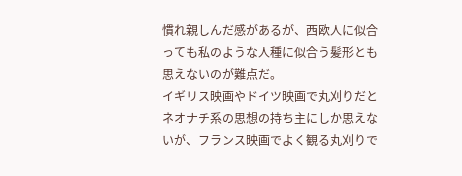慣れ親しんだ感があるが、西欧人に似合っても私のような人種に似合う髪形とも思えないのが難点だ。
イギリス映画やドイツ映画で丸刈りだとネオナチ系の思想の持ち主にしか思えないが、フランス映画でよく観る丸刈りで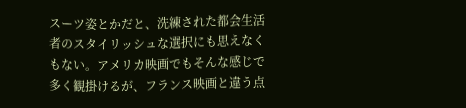スーツ姿とかだと、洗練された都会生活者のスタイリッシュな選択にも思えなくもない。アメリカ映画でもそんな感じで多く観掛けるが、フランス映画と違う点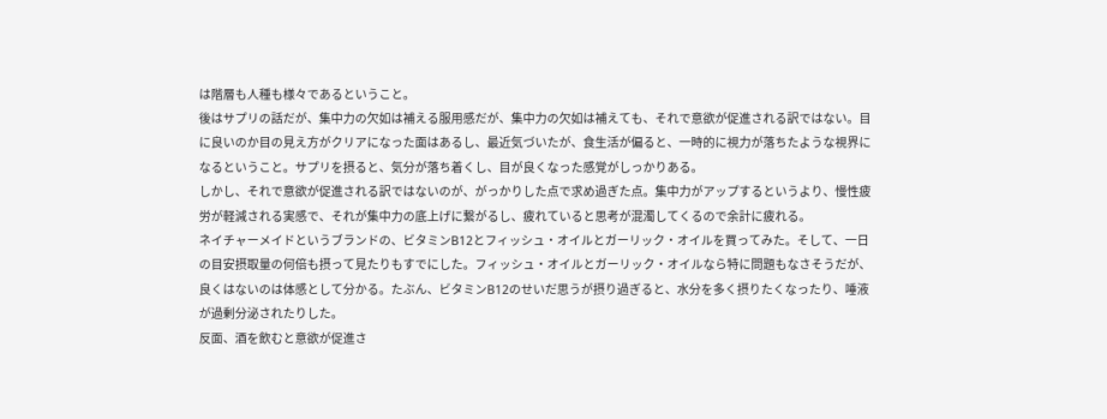は階層も人種も様々であるということ。
後はサプリの話だが、集中力の欠如は補える服用感だが、集中力の欠如は補えても、それで意欲が促進される訳ではない。目に良いのか目の見え方がクリアになった面はあるし、最近気づいたが、食生活が偏ると、一時的に視力が落ちたような視界になるということ。サプリを摂ると、気分が落ち着くし、目が良くなった感覚がしっかりある。
しかし、それで意欲が促進される訳ではないのが、がっかりした点で求め過ぎた点。集中力がアップするというより、慢性疲労が軽減される実感で、それが集中力の底上げに繋がるし、疲れていると思考が混濁してくるので余計に疲れる。
ネイチャーメイドというブランドの、ビタミンB12とフィッシュ・オイルとガーリック・オイルを買ってみた。そして、一日の目安摂取量の何倍も摂って見たりもすでにした。フィッシュ・オイルとガーリック・オイルなら特に問題もなさそうだが、良くはないのは体感として分かる。たぶん、ビタミンB12のせいだ思うが摂り過ぎると、水分を多く摂りたくなったり、唾液が過剰分泌されたりした。
反面、酒を飲むと意欲が促進さ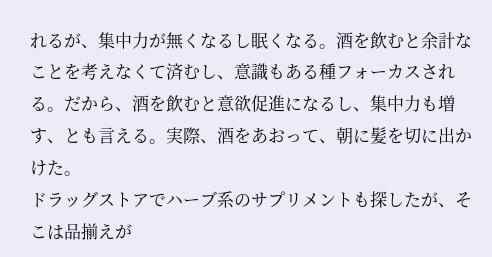れるが、集中力が無くなるし眠くなる。酒を飲むと余計なことを考えなくて済むし、意識もある種フォーカスされる。だから、酒を飲むと意欲促進になるし、集中力も増す、とも言える。実際、酒をあおって、朝に髪を切に出かけた。
ドラッグストアでハーブ系のサプリメントも探したが、そこは品揃えが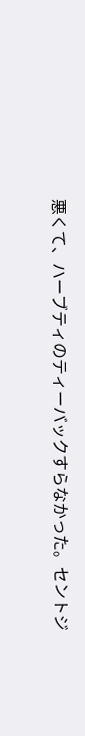悪くて、ハーブティのティーバックすらなかった。セントジ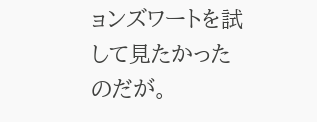ョンズワートを試して見たかったのだが。